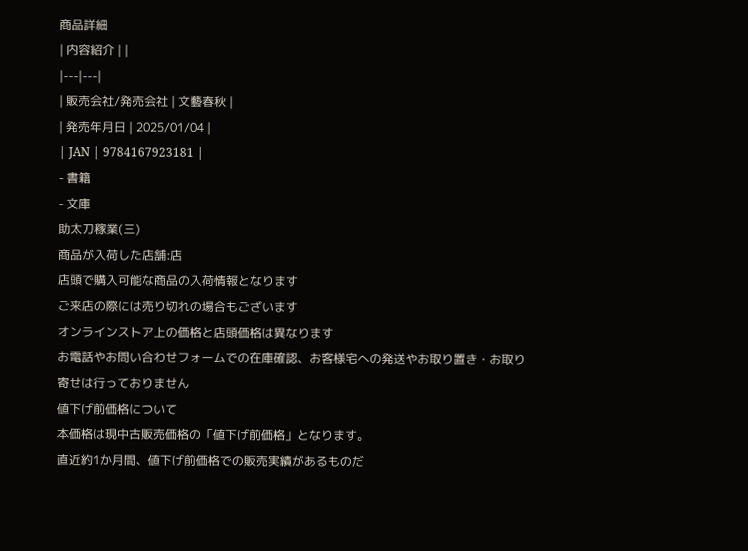商品詳細
| 内容紹介 | |
|---|---|
| 販売会社/発売会社 | 文藝春秋 |
| 発売年月日 | 2025/01/04 |
| JAN | 9784167923181 |
- 書籍
- 文庫
助太刀稼業(三)
商品が入荷した店舗:店
店頭で購入可能な商品の入荷情報となります
ご来店の際には売り切れの場合もございます
オンラインストア上の価格と店頭価格は異なります
お電話やお問い合わせフォームでの在庫確認、お客様宅への発送やお取り置き・お取り寄せは行っておりません
値下げ前価格について
本価格は現中古販売価格の「値下げ前価格」となります。
直近約1か月間、値下げ前価格での販売実績があるものだ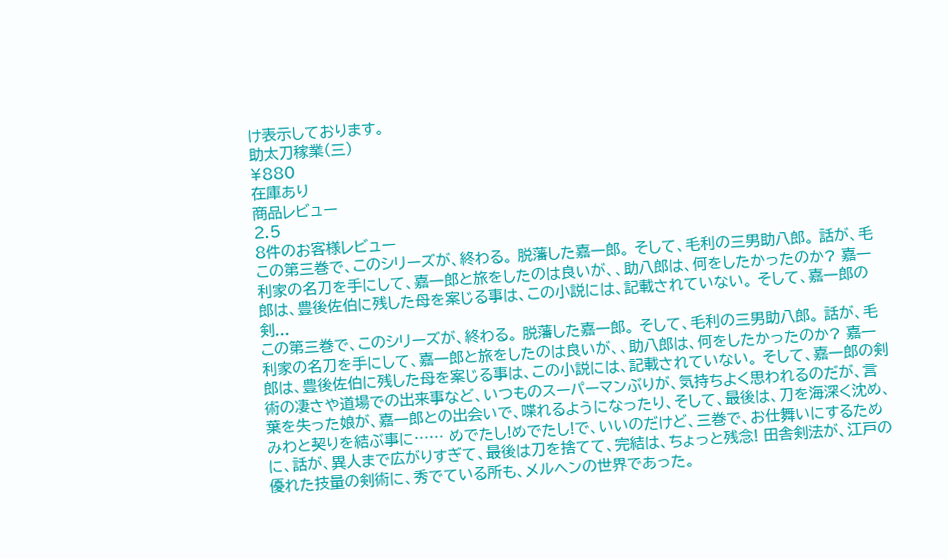け表示しております。
助太刀稼業(三)
¥880
在庫あり
商品レビュー
2.5
8件のお客様レビュー
この第三巻で、このシリーズが、終わる。 脱藩した嘉一郎。 そして、毛利の三男助八郎。 話が、毛利家の名刀を手にして、嘉一郎と旅をしたのは良いが、、助八郎は、何をしたかったのか? 嘉一郎は、豊後佐伯に残した母を案じる事は、この小説には、記載されていない。 そして、嘉一郎の剣...
この第三巻で、このシリーズが、終わる。 脱藩した嘉一郎。 そして、毛利の三男助八郎。 話が、毛利家の名刀を手にして、嘉一郎と旅をしたのは良いが、、助八郎は、何をしたかったのか? 嘉一郎は、豊後佐伯に残した母を案じる事は、この小説には、記載されていない。 そして、嘉一郎の剣術の凄さや道場での出来事など、いつものスーパーマンぶりが、気持ちよく思われるのだが、言葉を失った娘が、嘉一郎との出会いで、喋れるようになったり、そして、最後は、刀を海深く沈め、みわと契りを結ぶ事に…… めでたし!めでたし!で、いいのだけど、三巻で、お仕舞いにするために、話が、異人まで広がりすぎて、最後は刀を捨てて、完結は、ちょっと残念! 田舎剣法が、江戸の優れた技量の剣術に、秀でている所も、メルヘンの世界であった。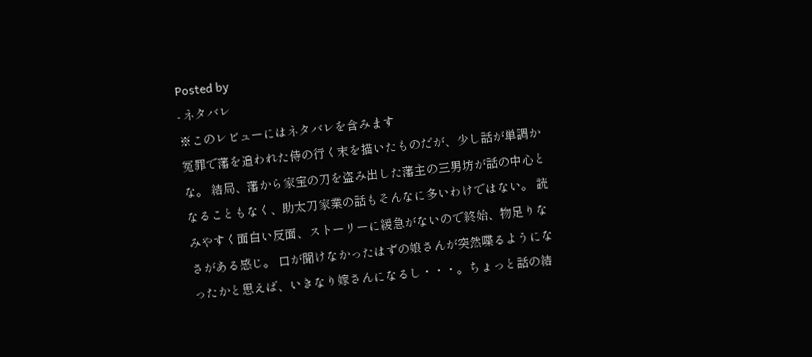Posted by
- ネタバレ
※このレビューにはネタバレを含みます
冤罪で藩を追われた侍の行く末を描いたものだが、少し話が単調かな。 結局、藩から家宝の刀を盗み出した藩主の三男坊が話の中心となることもなく、助太刀家業の話もそんなに多いわけではない。 読みやすく面白い反面、ストーリーに緩急がないので終始、物足りなさがある感じ。 口が聞けなかったはずの娘さんが突然喋るようになったかと思えば、いきなり嫁さんになるし・・・。ちょっと話の結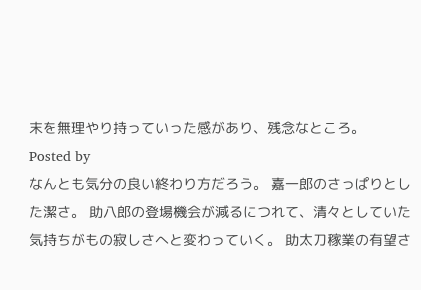末を無理やり持っていった感があり、残念なところ。
Posted by
なんとも気分の良い終わり方だろう。 嘉一郎のさっぱりとした潔さ。 助八郎の登場機会が減るにつれて、清々としていた気持ちがもの寂しさへと変わっていく。 助太刀稼業の有望さ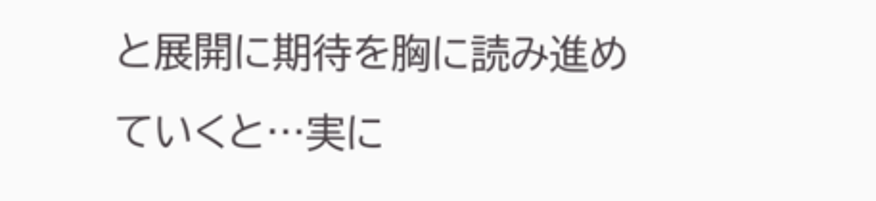と展開に期待を胸に読み進めていくと…実に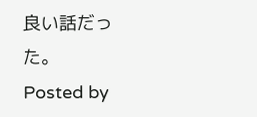良い話だった。
Posted by